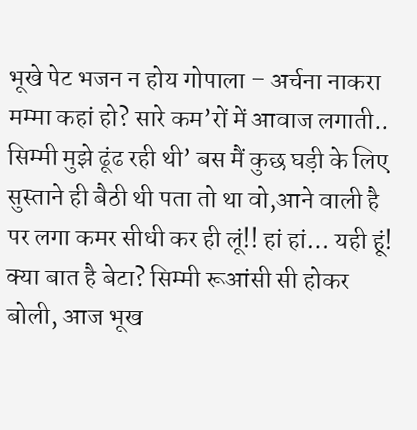भूखे पेट भजन न होय गोपाला – अर्चना नाकरा
मम्मा कहां हो? सारे कम’रों में आवाज लगाती.. सिम्मी मुझे ढूंढ रही थी’ बस मैं कुछ घड़ी के लिए सुस्ताने ही बैठी थी पता तो था वो,आने वाली है पर लगा कमर सीधी कर ही लूं!! हां हां… यही हूं! क्या बात है बेटा? सिम्मी रूआंसी सी होकर बोली, आज भूख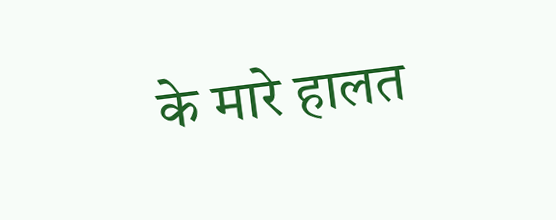के मारे हालत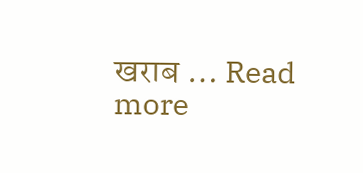खराब … Read more